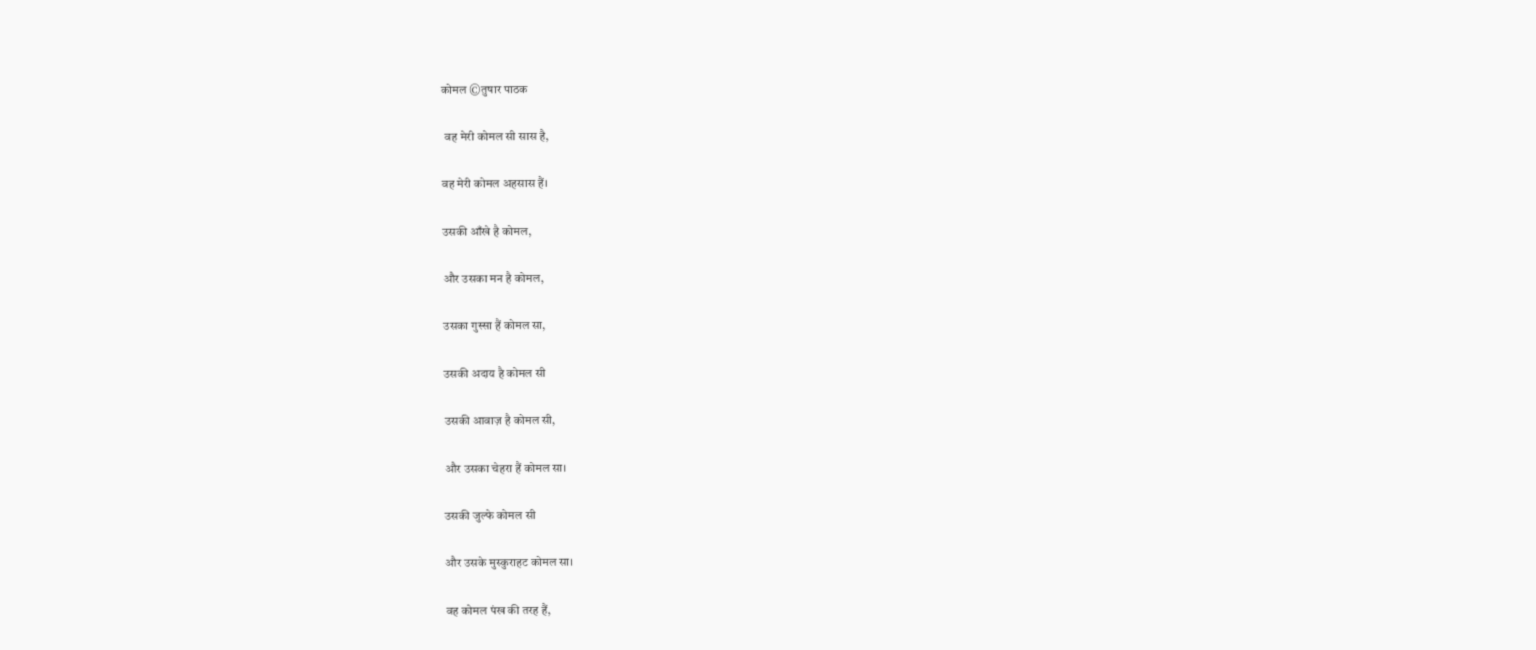कोमल ©तुषार पाठक

 वह मेरी कोमल सी सास है,

वह मेरी कोमल अहसास हैं।

उसकी आँखे है कोमल,

और उसका मन है कोमल,

उसका गुस्सा हैं कोमल सा,

उसकी अदाय है कोमल सी

उसकी आवाज़ है कोमल सी,

और उसका चेहरा हैं कोमल सा।

उसकी जुल्फे कोमल सी

और उसके मुस्कुराहट कोमल सा।

वह कोमल पंख की तरह हैं,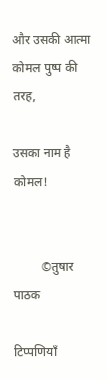और उसकी आत्मा कोमल पुष्प की तरह,

उसका नाम है कोमल!


         ©तुषार पाठक

टिप्पणियाँ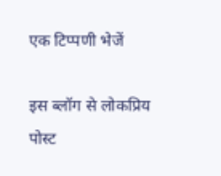एक टिप्पणी भेजें

इस ब्लॉग से लोकप्रिय पोस्ट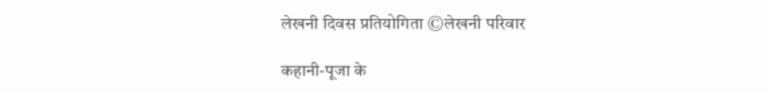लेखनी दिवस प्रतियोगिता ©लेखनी परिवार

कहानी-पूजा के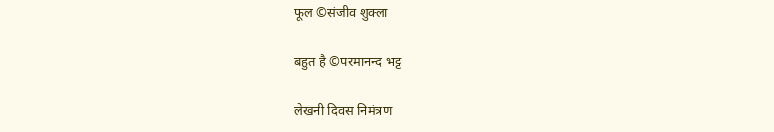फूल ©संजीव शुक्ला

बहुत है ©परमानन्द भट्ट

लेखनी दिवस निमंत्रण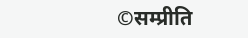©सम्प्रीति